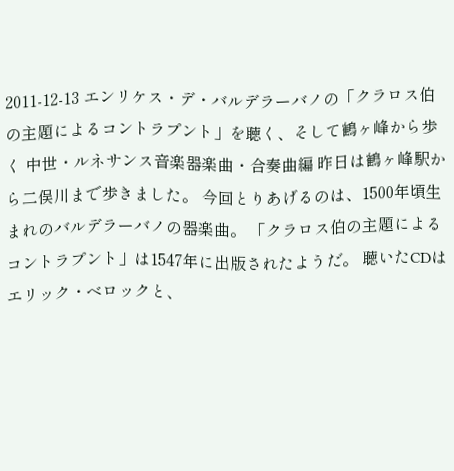2011-12-13 エンリケス・デ・バルデラーバノの「クラロス伯の主題によるコントラプント」を聴く、そして鶴ヶ峰から歩く 中世・ルネサンス音楽器楽曲・合奏曲編 昨日は鶴ヶ峰駅から二俣川まで歩きました。 今回とりあげるのは、1500年頃生まれのバルデラーバノの器楽曲。 「クラロス伯の主題によるコントラプント」は1547年に出版されたようだ。 聴いたCDはエリック・ベロックと、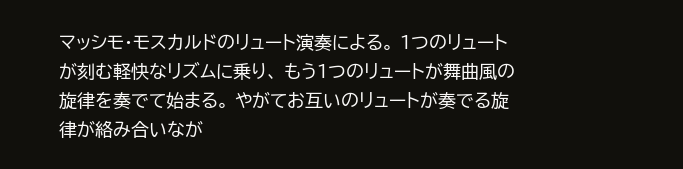マッシモ・モスカルドのリュート演奏による。 1つのリュートが刻む軽快なリズムに乗り、 もう1つのリュートが舞曲風の旋律を奏でて始まる。 やがてお互いのリュートが奏でる旋律が絡み合いなが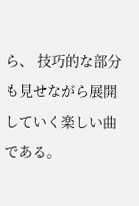ら、 技巧的な部分も見せながら展開していく楽しい曲である。